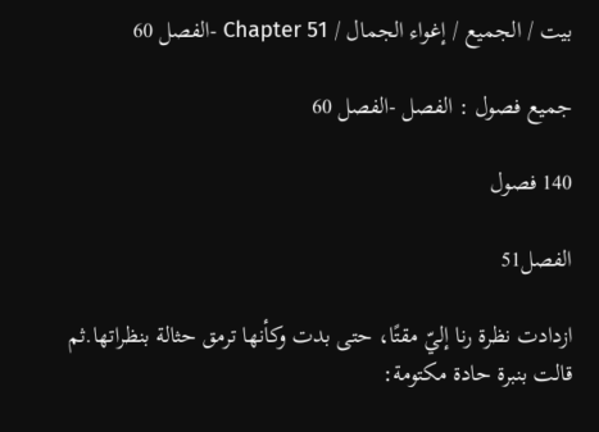بيت / الجميع / إغواء الجمال / Chapter 51 -الفصل 60

جميع فصول : الفصل -الفصل 60

140 فصول

الفصل51

ازدادت نظرة رنا إليّ مقتًا، حتى بدت وكأنها ترمق حثالة بنظراتها.ثم قالت بنبرة حادة مكتومة: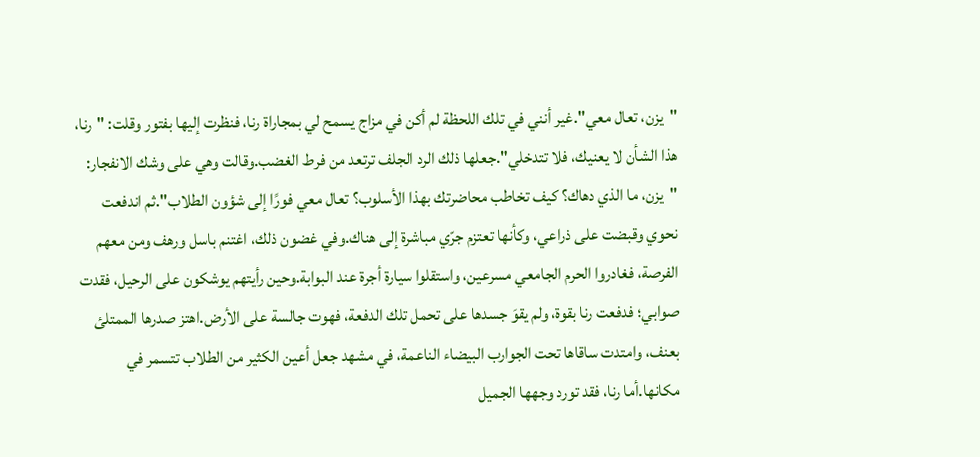"يزن، تعال معي".غير أنني في تلك اللحظة لم أكن في مزاج يسمح لي بمجاراة رنا، فنظرت إليها بفتور وقلت: "رنا، هذا الشأن لا يعنيك، فلا تتدخلي".جعلها ذلك الرد الجلف ترتعد من فرط الغضب.وقالت وهي على وشك الانفجار: "يزن، ما الذي دهاك؟ كيف تخاطب محاضرتك بهذا الأسلوب؟ تعال معي فورًا إلى شؤون الطلاب".ثم اندفعت نحوي وقبضت على ذراعي، وكأنها تعتزم جرّي مباشرة إلى هناك.وفي غضون ذلك، اغتنم باسل ورهف ومن معهم الفرصة، فغادروا الحرم الجامعي مسرعين، واستقلوا سيارة أجرة عند البوابة.وحين رأيتهم يوشكون على الرحيل، فقدت صوابي؛ فدفعت رنا بقوة، ولم يقوَ جسدها على تحمل تلك الدفعة، فهوت جالسة على الأرض.اهتز صدرها الممتلئ بعنف، وامتدت ساقاها تحت الجوارب البيضاء الناعمة، في مشهد جعل أعين الكثير من الطلاب تتسمر في مكانها.أما رنا، فقد تورد وجهها الجميل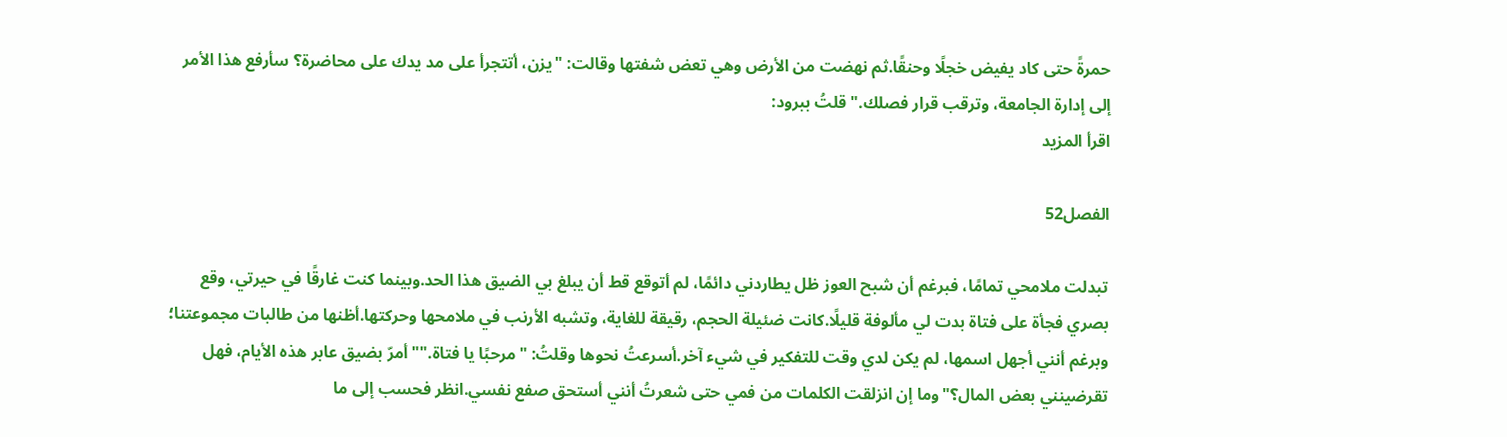حمرةً حتى كاد يفيض خجلًا وحنقًا.ثم نهضت من الأرض وهي تعض شفتها وقالت: "يزن، أتتجرأ على مد يدك على محاضرة؟ سأرفع هذا الأمر إلى إدارة الجامعة، وترقب قرار فصلك."قلتُ ببرود:
اقرأ المزيد

الفصل52

تبدلت ملامحي تمامًا، فبرغم أن شبح العوز ظل يطاردني دائمًا، لم أتوقع قط أن يبلغ بي الضيق هذا الحد.وبينما كنت غارقًا في حيرتي، وقع بصري فجأة على فتاة بدت لي مألوفة قليلًا.كانت ضئيلة الحجم، رقيقة للغاية، وتشبه الأرنب في ملامحها وحركتها.أظنها من طالبات مجموعتنا؛ وبرغم أنني أجهل اسمها، لم يكن لدي وقت للتفكير في شيء آخر.أسرعتُ نحوها وقلتُ: "مرحبًا يا فتاة.""أمرّ بضيق عابر هذه الأيام، فهل تقرضينني بعض المال؟"وما إن انزلقت الكلمات من فمي حتى شعرتُ أنني أستحق صفع نفسي.انظر فحسب إلى ما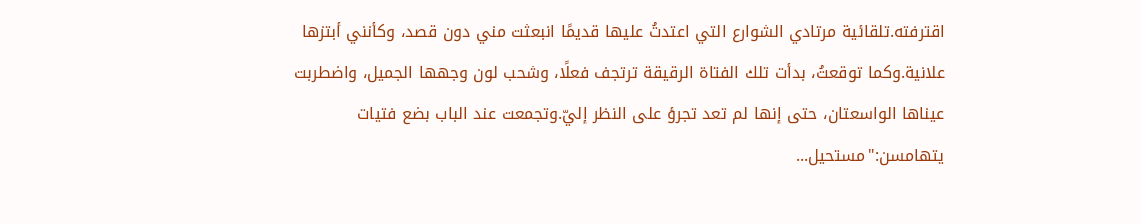اقترفته.تلقائية مرتادي الشوارع التي اعتدتُ عليها قديمًا انبعثت مني دون قصد، وكأنني أبتزها علانية.وكما توقعتُ، بدأت تلك الفتاة الرقيقة ترتجف فعلًا، وشحب لون وجهها الجميل، واضطربت عيناها الواسعتان، حتى إنها لم تعد تجرؤ على النظر إليّ.وتجمعت عند الباب بضع فتيات يتهامسن:"مستحيل...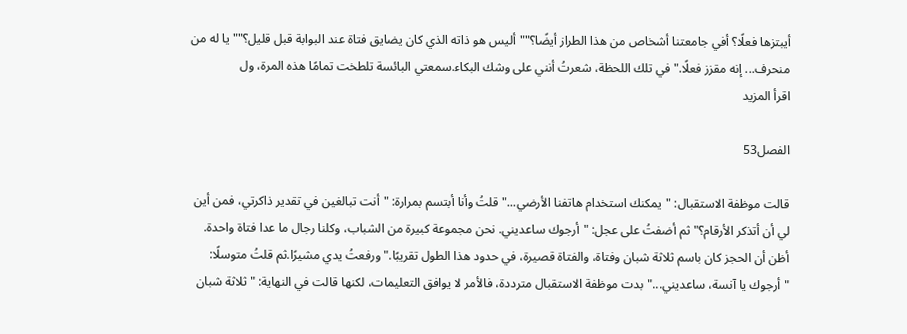أيبتزها فعلًا؟ أفي جامعتنا أشخاص من هذا الطراز أيضًا؟""أليس هو ذاته الذي كان يضايق فتاة عند البوابة قبل قليل؟""يا له من منحرف... إنه مقزز فعلًا."في تلك اللحظة، شعرتُ أنني على وشك البكاء.سمعتي البائسة تلطخت تمامًا هذه المرة، ول
اقرأ المزيد

الفصل53

قالت موظفة الاستقبال: "يمكنك استخدام هاتفنا الأرضي..."قلتُ وأنا أبتسم بمرارة: "أنت تبالغين في تقدير ذاكرتي، فمن أين لي أن أتذكر الأرقام؟"ثم أضفتُ على عجل: "أرجوك ساعديني. نحن مجموعة كبيرة من الشباب، وكلنا رجال ما عدا فتاة واحدة. أظن أن الحجز كان باسم ثلاثة شبان وفتاة، والفتاة قصيرة، في حدود هذا الطول تقريبًا." ورفعتُ يدي مشيرًا.ثم قلتُ متوسلًا: "أرجوك يا آنسة، ساعديني..."بدت موظفة الاستقبال مترددة، فالأمر لا يوافق التعليمات، لكنها قالت في النهاية: "ثلاثة شبان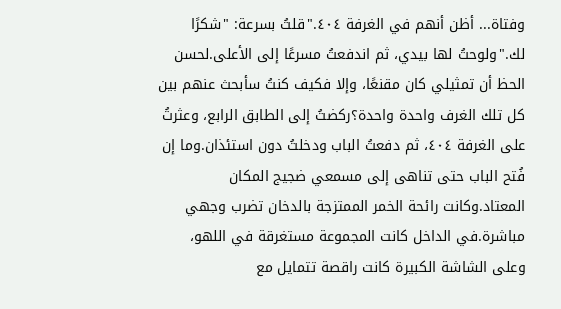وفتاة... أظن أنهم في الغرفة ٤٠٤."قلتُ بسرعة: "شكرًا لك."ولوحتُ لها بيدي، ثم اندفعتُ مسرعًا إلى الأعلى.لحسن الحظ أن تمثيلي كان مقنعًا، وإلا فكيف كنتُ سأبحث عنهم بين كل تلك الغرف واحدة واحدة؟ركضتُ إلى الطابق الرابع، وعثرتُ على الغرفة ٤٠٤، ثم دفعتُ الباب ودخلتُ دون استئذان.وما إن فُتح الباب حتى تناهى إلى مسمعي ضجيج المكان المعتاد.وكانت رائحة الخمر الممتزجة بالدخان تضرب وجهي مباشرة.في الداخل كانت المجموعة مستغرقة في اللهو، وعلى الشاشة الكبيرة كانت راقصة تتمايل مع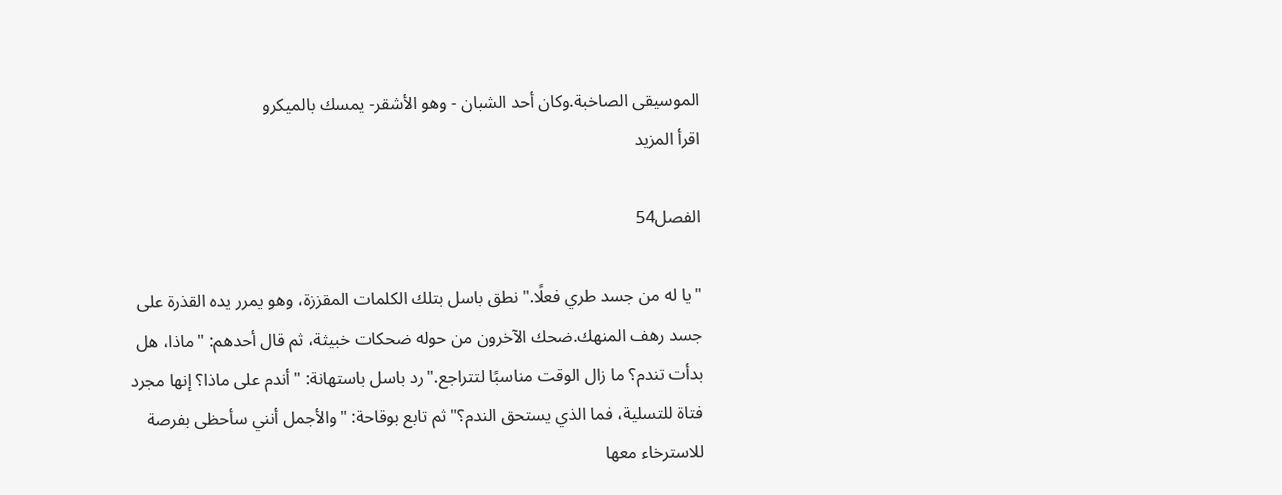الموسيقى الصاخبة.وكان أحد الشبان - وهو الأشقر- يمسك بالميكرو
اقرأ المزيد

الفصل54

"يا له من جسد طري فعلًا." نطق باسل بتلك الكلمات المقززة، وهو يمرر يده القذرة على جسد رهف المنهك.ضحك الآخرون من حوله ضحكات خبيثة، ثم قال أحدهم: "ماذا، هل بدأت تندم؟ ما زال الوقت مناسبًا لتتراجع."رد باسل باستهانة: "أندم على ماذا؟ إنها مجرد فتاة للتسلية، فما الذي يستحق الندم؟"ثم تابع بوقاحة: "والأجمل أنني سأحظى بفرصة للاسترخاء معها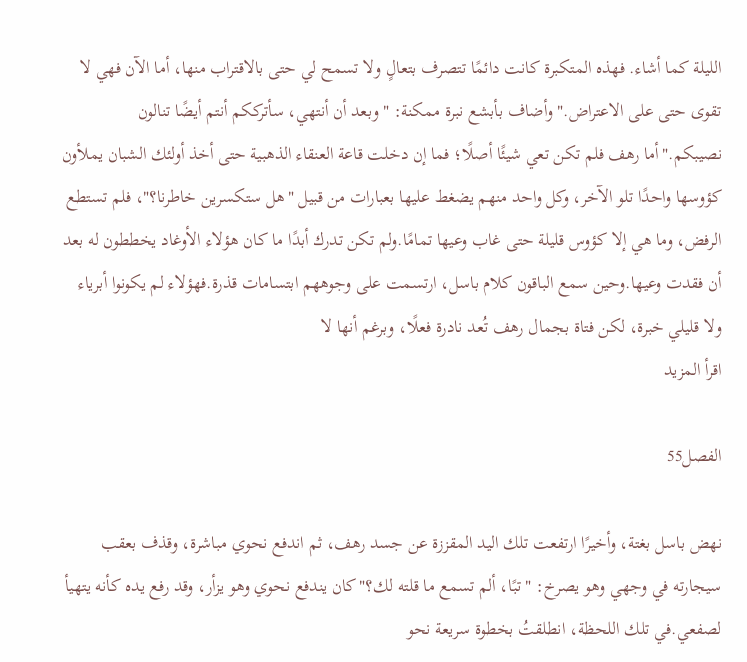الليلة كما أشاء. فهذه المتكبرة كانت دائمًا تتصرف بتعالٍ ولا تسمح لي حتى بالاقتراب منها، أما الآن فهي لا تقوى حتى على الاعتراض."وأضاف بأبشع نبرة ممكنة: "وبعد أن أنتهي، سأترككم أنتم أيضًا تنالون نصيبكم."أما رهف فلم تكن تعي شيئًا أصلًا؛ فما إن دخلت قاعة العنقاء الذهبية حتى أخذ أولئك الشبان يملأون كؤوسها واحدًا تلو الآخر، وكل واحد منهم يضغط عليها بعبارات من قبيل "هل ستكسرين خاطرنا؟"، فلم تستطع الرفض، وما هي إلا كؤوس قليلة حتى غاب وعيها تمامًا.ولم تكن تدرك أبدًا ما كان هؤلاء الأوغاد يخططون له بعد أن فقدت وعيها.وحين سمع الباقون كلام باسل، ارتسمت على وجوههم ابتسامات قذرة.فهؤلاء لم يكونوا أبرياء ولا قليلي خبرة، لكن فتاة بجمال رهف تُعد نادرة فعلًا، وبرغم أنها لا
اقرأ المزيد

الفصل55

نهض باسل بغتة، وأخيرًا ارتفعت تلك اليد المقززة عن جسد رهف، ثم اندفع نحوي مباشرة، وقذف بعقب سيجارته في وجهي وهو يصرخ: "تبًا، ألم تسمع ما قلته لك؟"كان يندفع نحوي وهو يزأر، وقد رفع يده كأنه يتهيأ لصفعي.في تلك اللحظة، انطلقتُ بخطوة سريعة نحو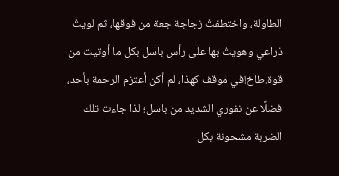الطاولة، واختطفتُ زجاجة جعة من فوقها، ثم لويتُ ذراعي وهويتُ بها على رأس باسل بكل ما أوتيت من قوة.طاخ!في موقف كهذا، لم أكن أعتزم الرحمة بأحد، فضلًا عن نفوري الشديد من باسل؛ لذا جاءت تلك الضربة مشحونة بكل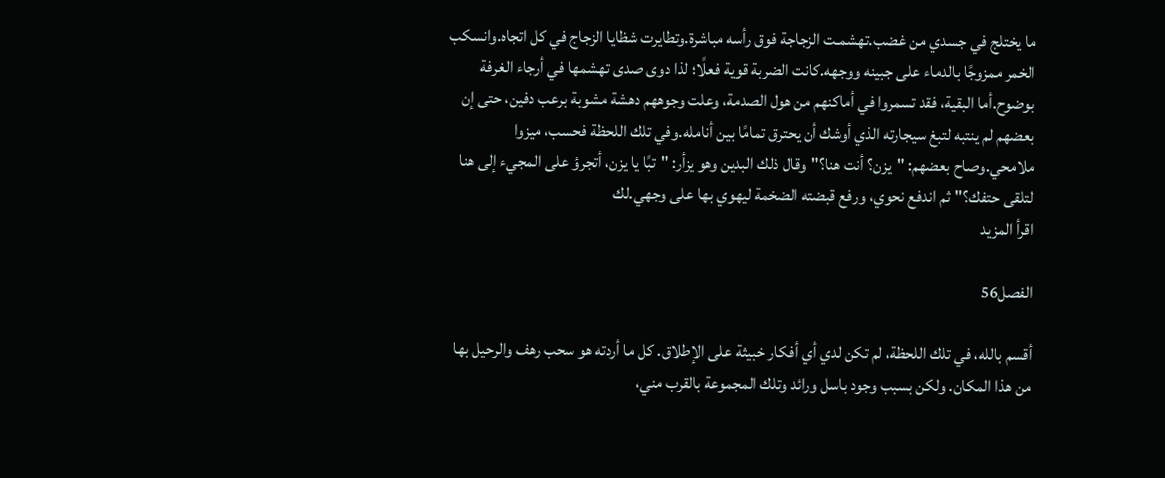ما يختلج في جسدي من غضب.تهشمـت الزجاجة فوق رأسه مباشرة.وتطايرت شظايا الزجاج في كل اتجاه.وانسكب الخمر ممزوجًا بالدماء على جبينه ووجهه.كانت الضربة قوية فعلًا؛ لذا دوى صدى تهشمها في أرجاء الغرفة بوضوح.أما البقية، فقد تسمروا في أماكنهم من هول الصدمة، وعلت وجوههم دهشة مشوبة برعب دفين، حتى إن بعضهم لم ينتبه لتبغ سيجارته الذي أوشك أن يحترق تمامًا بين أنامله.وفي تلك اللحظة فحسب، ميزوا ملامحي.وصاح بعضهم: "يزن؟ أنت هنا؟"وقال ذلك البدين وهو يزأر: "تبًا يا يزن، أتجرؤ على المجيء إلى هنا لتلقى حتفك؟"ثم اندفع نحوي، ورفع قبضته الضخمة ليهوي بها على وجهي.لك
اقرأ المزيد

الفصل56

أقسم بالله، في تلك اللحظة، لم تكن لدي أي أفكار خبيثة على الإطلاق. كل ما أردته هو سحب رهف والرحيل بها من هذا المكان. ولكن بسبب وجود باسل ورائد وتلك المجموعة بالقرب مني،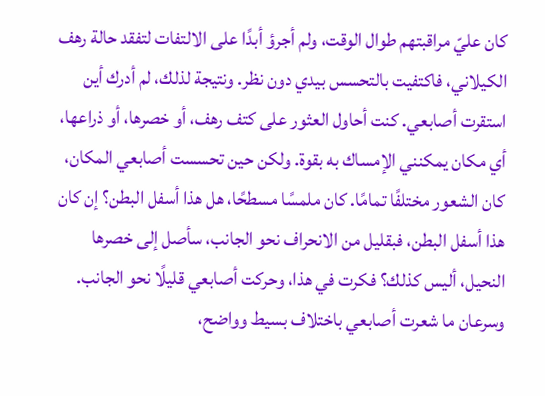كان عليّ مراقبتهم طوال الوقت، ولم أجرؤ أبدًا على الالتفات لتفقد حالة رهف الكيلاني، فاكتفيت بالتحسس بيدي دون نظر. ونتيجة لذلك، لم أدرك أين استقرت أصابعي. كنت أحاول العثور على كتف رهف، أو خصرها، أو ذراعها، أي مكان يمكنني الإمساك به بقوة. ولكن حين تحسست أصابعي المكان، كان الشعور مختلفًا تمامًا. كان ملمسًا مسطحًا، هل هذا أسفل البطن؟ إن كان هذا أسفل البطن، فبقليل من الانحراف نحو الجانب، سأصل إلى خصرها النحيل، أليس كذلك؟ فكرت في هذا، وحركت أصابعي قليلًا نحو الجانب. وسرعان ما شعرت أصابعي باختلاف بسيط وواضح،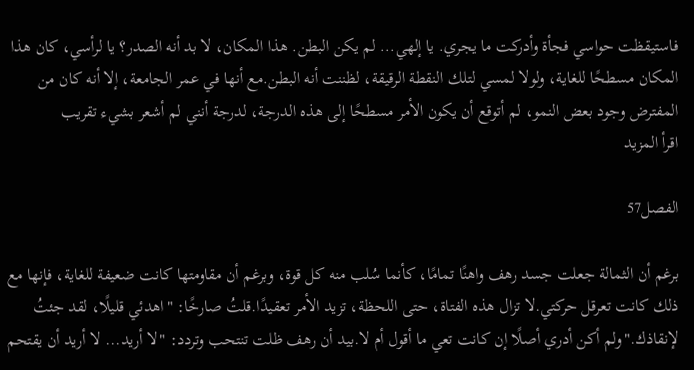فاستيقظت حواسي فجأة وأدركت ما يجري. يا إلهي... لم يكن البطن. هذا المكان، لا بد أنه الصدر؟ يا لرأسي، كان هذا المكان مسطحًا للغاية، ولولا لمسي لتلك النقطة الرقيقة، لظننت أنه البطن.مع أنها في عمر الجامعة، إلا أنه كان من المفترض وجود بعض النمو، لم أتوقع أن يكون الأمر مسطحًا إلى هذه الدرجة، لدرجة أنني لم أشعر بشيء تقريب
اقرأ المزيد

الفصل57

برغم أن الثمالة جعلت جسد رهف واهنًا تمامًا، كأنما سُلب منه كل قوة، وبرغم أن مقاومتها كانت ضعيفة للغاية، فإنها مع ذلك كانت تعرقل حركتي.لا تزال هذه الفتاة، حتى اللحظة، تزيد الأمر تعقيدًا.قلتُ صارخًا: "اهدئي قليلًا، لقد جئتُ لإنقاذك."ولم أكن أدري أصلًا إن كانت تعي ما أقول أم لا.بيد أن رهف ظلت تنتحب وتردد: "لا أريد... لا أريد أن يقتحم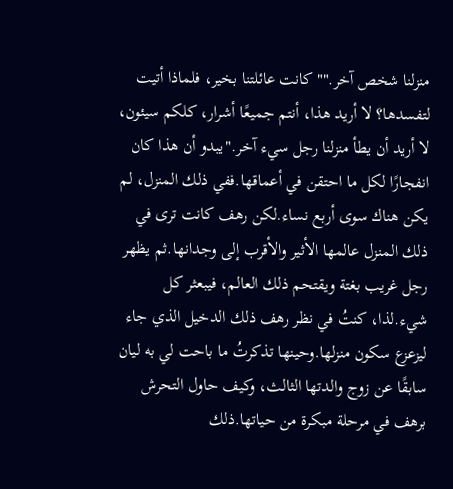منزلنا شخص آخر.""كانت عائلتنا بخير، فلماذا أتيت لتفسدها؟ لا أريد هذا، أنتم جميعًا أشرار، كلكم سيئون، لا أريد أن يطأ منزلنا رجل سيء آخر."يبدو أن هذا كان انفجارًا لكل ما احتقن في أعماقها.ففي ذلك المنزل، لم يكن هناك سوى أربع نساء.لكن رهف كانت ترى في ذلك المنزل عالمها الأثير والأقرب إلى وجدانها.ثم يظهر رجل غريب بغتة ويقتحم ذلك العالم، فيبعثر كل شيء.لذا، كنتُ في نظر رهف ذلك الدخيل الذي جاء ليزعزع سكون منزلها.وحينها تذكرتُ ما باحت لي به ليان سابقًا عن زوج والدتها الثالث، وكيف حاول التحرش برهف في مرحلة مبكرة من حياتها.ذلك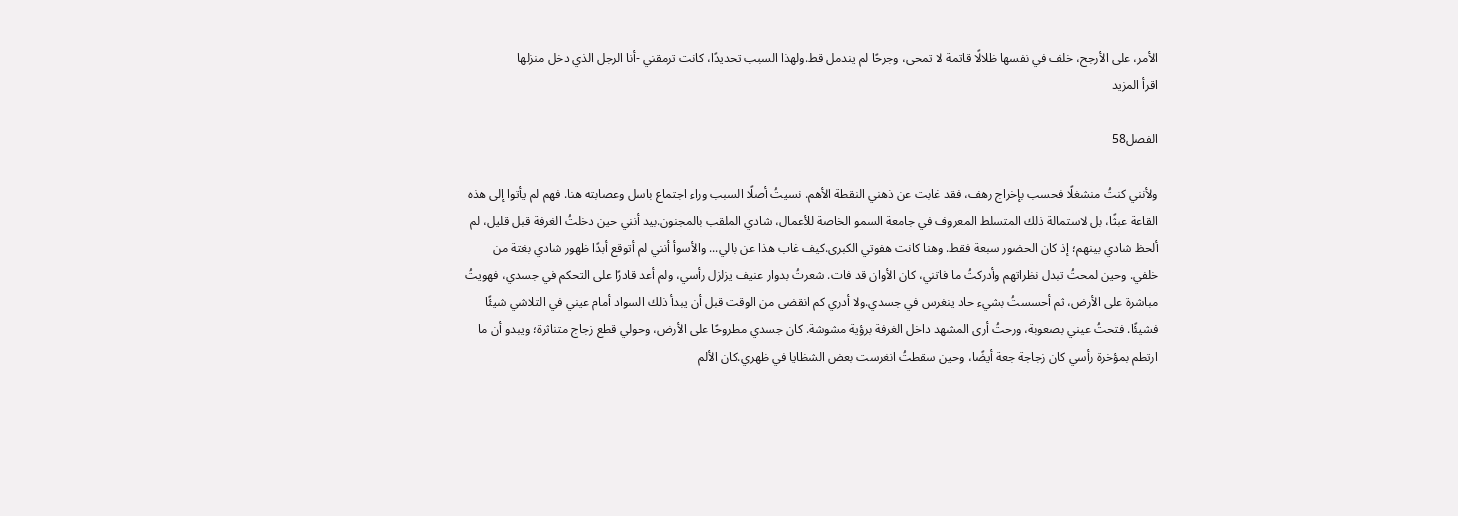الأمر، على الأرجح، خلف في نفسها ظلالًا قاتمة لا تمحى، وجرحًا لم يندمل قط.ولهذا السبب تحديدًا، كانت ترمقني -أنا الرجل الذي دخل منزلها
اقرأ المزيد

الفصل58

ولأنني كنتُ منشغلًا فحسب بإخراج رهف، فقد غابت عن ذهني النقطة الأهم. نسيتُ أصلًا السبب وراء اجتماع باسل وعصابته هنا. فهم لم يأتوا إلى هذه القاعة عبثًا، بل لاستمالة ذلك المتسلط المعروف في جامعة السمو الخاصة للأعمال، شادي الملقب بالمجنون.بيد أنني حين دخلتُ الغرفة قبل قليل، لم ألحظ شادي بينهم؛ إذ كان الحضور سبعة فقط. وهنا كانت هفوتي الكبرى.كيف غاب هذا عن بالي... والأسوأ أنني لم أتوقع أبدًا ظهور شادي بغتة من خلفي. وحين لمحتُ تبدل نظراتهم وأدركتُ ما فاتني، كان الأوان قد فات. شعرتُ بدوار عنيف يزلزل رأسي، ولم أعد قادرًا على التحكم في جسدي، فهويتُ مباشرة على الأرض، ثم أحسستُ بشيء حاد ينغرس في جسدي.ولا أدري كم انقضى من الوقت قبل أن يبدأ ذلك السواد أمام عيني في التلاشي شيئًا فشيئًا. فتحتُ عيني بصعوبة، ورحتُ أرى المشهد داخل الغرفة برؤية مشوشة. كان جسدي مطروحًا على الأرض، وحولي قطع زجاج متناثرة؛ ويبدو أن ما ارتطم بمؤخرة رأسي كان زجاجة جعة أيضًا، وحين سقطتُ انغرست بعض الشظايا في ظهري.كان الألم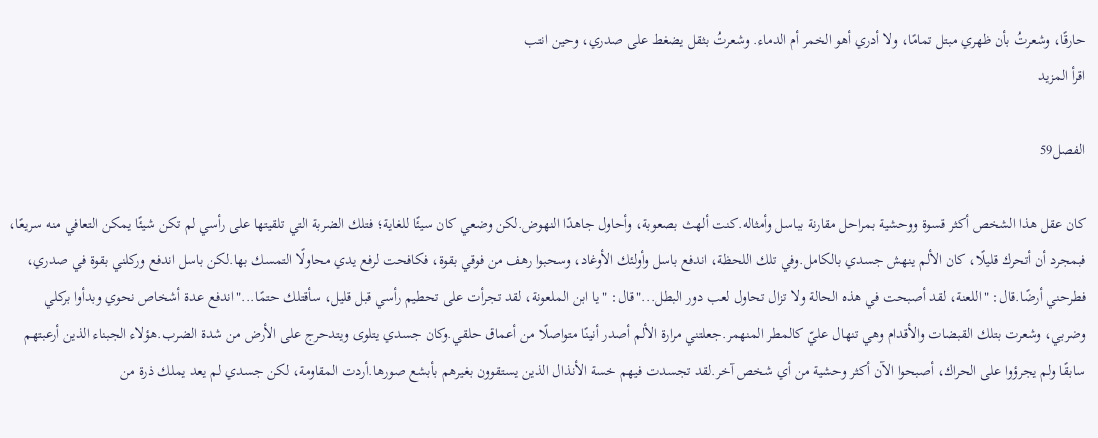حارقًا، وشعرتُ بأن ظهري مبتل تمامًا، ولا أدري أهو الخمر أم الدماء. وشعرتُ بثقل يضغط على صدري، وحين انتب
اقرأ المزيد

الفصل59

كان عقل هذا الشخص أكثر قسوة ووحشية بمراحل مقارنة بباسل وأمثاله.كنت ألهث بصعوبة، وأحاول جاهدًا النهوض.لكن وضعي كان سيئًا للغاية؛ فتلك الضربة التي تلقيتها على رأسي لم تكن شيئًا يمكن التعافي منه سريعًا، فبمجرد أن أتحرك قليلًا، كان الألم ينهش جسدي بالكامل.وفي تلك اللحظة، اندفع باسل وأولئك الأوغاد، وسحبوا رهف من فوقي بقوة، فكافحت لرفع يدي محاولًا التمسك بها.لكن باسل اندفع وركلني بقوة في صدري، فطرحني أرضًا.قال: "اللعنة، لقد أصبحت في هذه الحالة ولا تزال تحاول لعب دور البطل..."قال: "يا ابن الملعونة، لقد تجرأت على تحطيم رأسي قبل قليل، سأقتلك حتمًا..."اندفع عدة أشخاص نحوي وبدأوا بركلي وضربي، وشعرت بتلك القبضات والأقدام وهي تنهال عليّ كالمطر المنهمر.جعلتني مرارة الألم أصدر أنينًا متواصلًا من أعماق حلقي.وكان جسدي يتلوى ويتدحرج على الأرض من شدة الضرب.هؤلاء الجبناء الذين أرعبتهم سابقًا ولم يجرؤوا على الحراك، أصبحوا الآن أكثر وحشية من أي شخص آخر.لقد تجسدت فيهم خسة الأنذال الذين يستقوون بغيرهم بأبشع صورها.أردت المقاومة، لكن جسدي لم يعد يملك ذرة من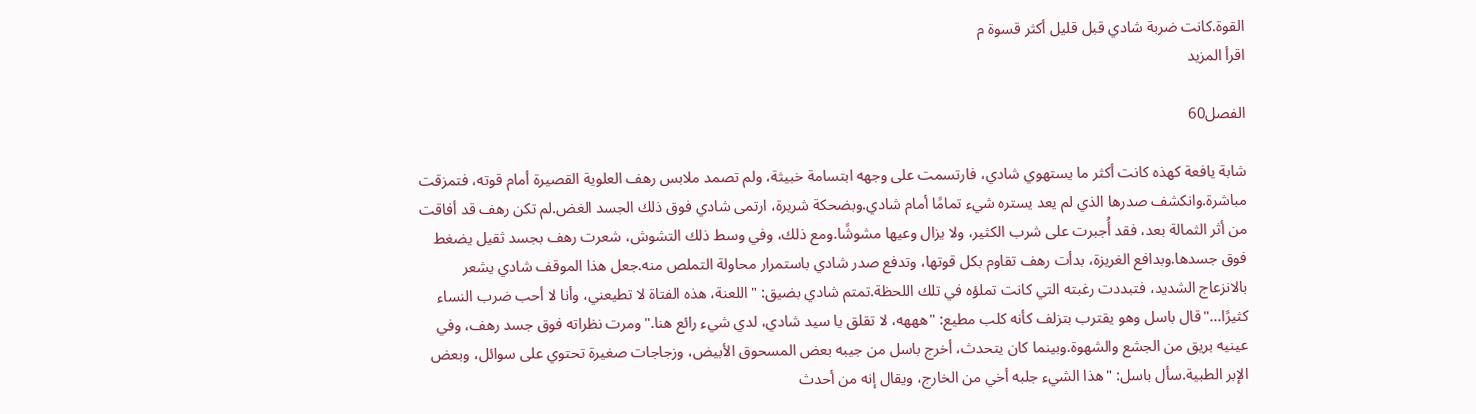القوة.كانت ضربة شادي قبل قليل أكثر قسوة م
اقرأ المزيد

الفصل60

شابة يافعة كهذه كانت أكثر ما يستهوي شادي، فارتسمت على وجهه ابتسامة خبيثة، ولم تصمد ملابس رهف العلوية القصيرة أمام قوته، فتمزقت مباشرة.وانكشف صدرها الذي لم يعد يستره شيء تمامًا أمام شادي.وبضحكة شريرة، ارتمى شادي فوق ذلك الجسد الغض.لم تكن رهف قد أفاقت من أثر الثمالة بعد، فقد أُجبرت على شرب الكثير، ولا يزال وعيها مشوشًا.ومع ذلك، وفي وسط ذلك التشوش، شعرت رهف بجسد ثقيل يضغط فوق جسدها.وبدافع الغريزة، بدأت رهف تقاوم بكل قوتها، وتدفع صدر شادي باستمرار محاولة التملص منه.جعل هذا الموقف شادي يشعر بالانزعاج الشديد، فتبددت رغبته التي كانت تملؤه في تلك اللحظة.تمتم شادي بضيق: "اللعنة، هذه الفتاة لا تطيعني، وأنا لا أحب ضرب النساء كثيرًا..."قال باسل وهو يقترب بتزلف كأنه كلب مطيع: "هههه، لا تقلق يا سيد شادي، لدي شيء رائع هنا."ومرت نظراته فوق جسد رهف، وفي عينيه بريق من الجشع والشهوة.وبينما كان يتحدث، أخرج باسل من جيبه بعض المسحوق الأبيض، وزجاجات صغيرة تحتوي على سوائل، وبعض الإبر الطبية.سأل باسل: "هذا الشيء جلبه أخي من الخارج، ويقال إنه من أحدث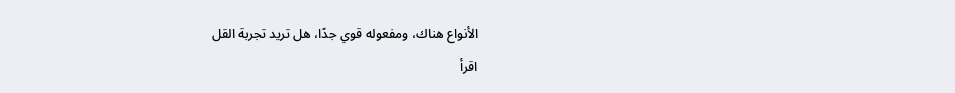الأنواع هناك، ومفعوله قوي جدًا، هل تريد تجربة القل
اقرأ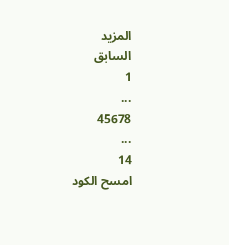المزيد
السابق
1
...
45678
...
14
امسح الكود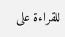للقراءة على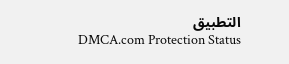التطبيق
DMCA.com Protection Status